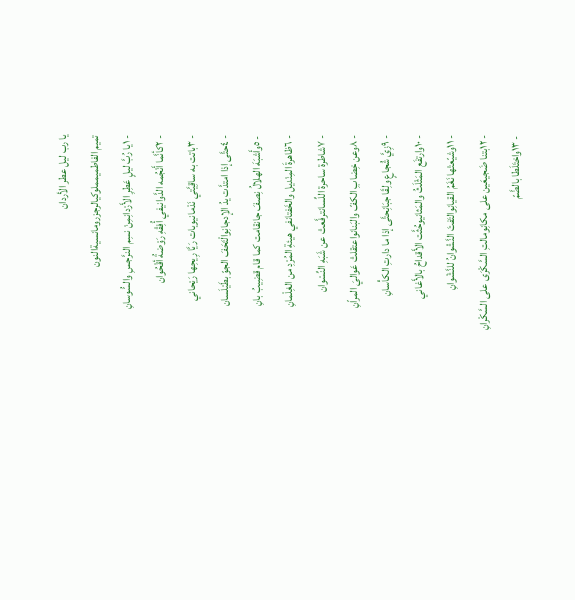يا رب ليل عطر الأردان
تميم الفاطميمملوكيالرجزرومانسيةالنون
- ١يا رُبَّ ليلٍ عَطِرِ الأَرْدانِمِنْ نسِم النرَّجسِ والسُّوسانِ
- ٢كأنَّما أَنْجُمه الدَّوانيفي أُفِقْهِ رَوْضةُ أقْحُوان
- ٣باتت به ساقِيَّتي نَدْمانيوبات رَيَّا رِيحِها رَيْحاني
- ٤حتَّى إذا امتدَّت يدُ الإدجانِوالْتَحَفَ الجوّ بطَيْلَسان
- ٥وأَشبَهَ الهلالُ نِصفَ جانقامت كما قام قضِيبُ بانِ
- ٦ظاهرةَ المِنْديل والخَفتانفي هيئةِ المُرْدِ من الغِلْمانِ
- ٧شاطرة ساحرة اللِّسانترفَّعتْ عن شَبَهِ النِّسْوان
- ٨وعن خِضابِ الكفّ والبَنانواعتقلتْ عَواليَ المراّنِ
- ٩زِيَّ شُجاعٍ ولِقَا جبَانِحتَّى إذا ما دارتِ الكأْسانِ
- ١٠وارتفَع المَثْلَثُ والمَثانيوحُثَّت الأَقداحُ بالأَغاني
- ١١وشيّعتْها نَغَمُ القيانِوالتَفتَ النَّشْوانُ للنَّشْوانِ
- ١٢بتنا ضَجيعَين على مكانِومالتِ السَّكْرَى على السَّكْرانِ
- ١٣واختَلَطا بالضَّمّ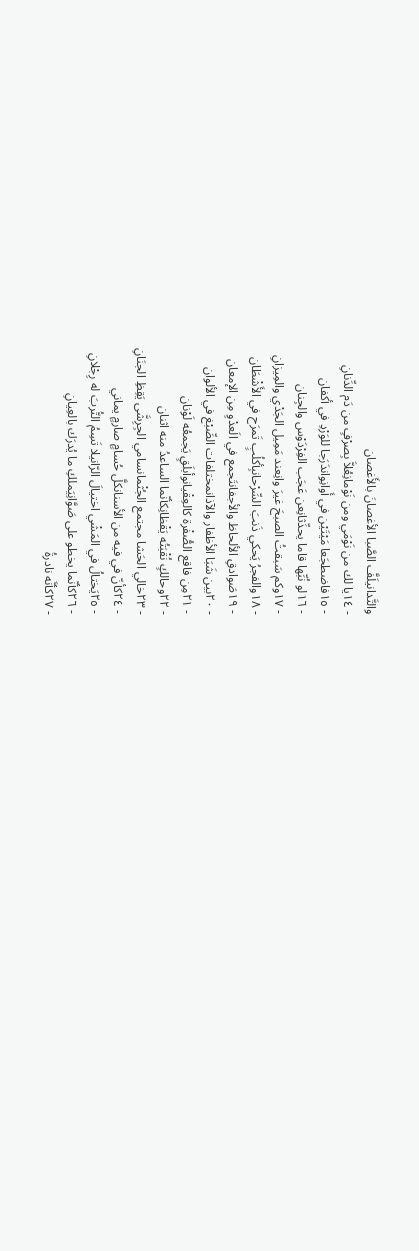والتَّدانيلَفَّ الصَّبا الأغصانَ بالأَغصان
- ١٤يا لك من نَوْمَي ومن نَوْمانِعُلاَّ بِصرْفٍ من دَم الدِّنانِ
- ١٥فاضطجَعا مَيْتَيْن في أَوانِواندَرَجا للوَرْدِ في أكفان
- ١٦لو نُبِّها قاما يحدِّثانِعن عَجَب الفِرْدَوْس والجِنان
- ١٧وكم سَبقتُ الصبحَ غيرَ وانِعند مَمِيل الجَدْي والمِيزانِ
- ١٨والفجرُ يَحكي ذَنبَ السِّرْحانبِأكلُبٍ تَمرَح في الأَشْطَان
- ١٩صَوادقِ الألحاظ والأجفانتَجمع في الَعدْوِ مِن الإمعان
- ٢٠بين شَبَا الأظفار والآذانمختلفات الصِّبْغ في الألوان
- ٢١مِن فاقع الصُّفْرة كالعِقْيانوأبلَقٍ يَجمعُه لَوْنان
- ٢٢وحالكٍ نُقْبَتُه يَقْظانِكأنّما الساعدُ منه اثنان
- ٢٣خالي الحَشا مجتمع الجُثْمانسامي الجِرِشَّى يَقِظِ الجنَانِ
- ٢٤كأنّ في فيه من الأسنانكلَّ حُسامٍ صارمٍ يماني
- ٢٥يَختالُ في المَشْي اختيالَ الرّانيلا تَسِمُ التُّربَ له رِجْلانِ
- ٢٦كأنّما يخطو على صَوَّانِيَملكِ ما يُدرَك بالعِيانِ
- ٢٧كأنَّه نادرةُ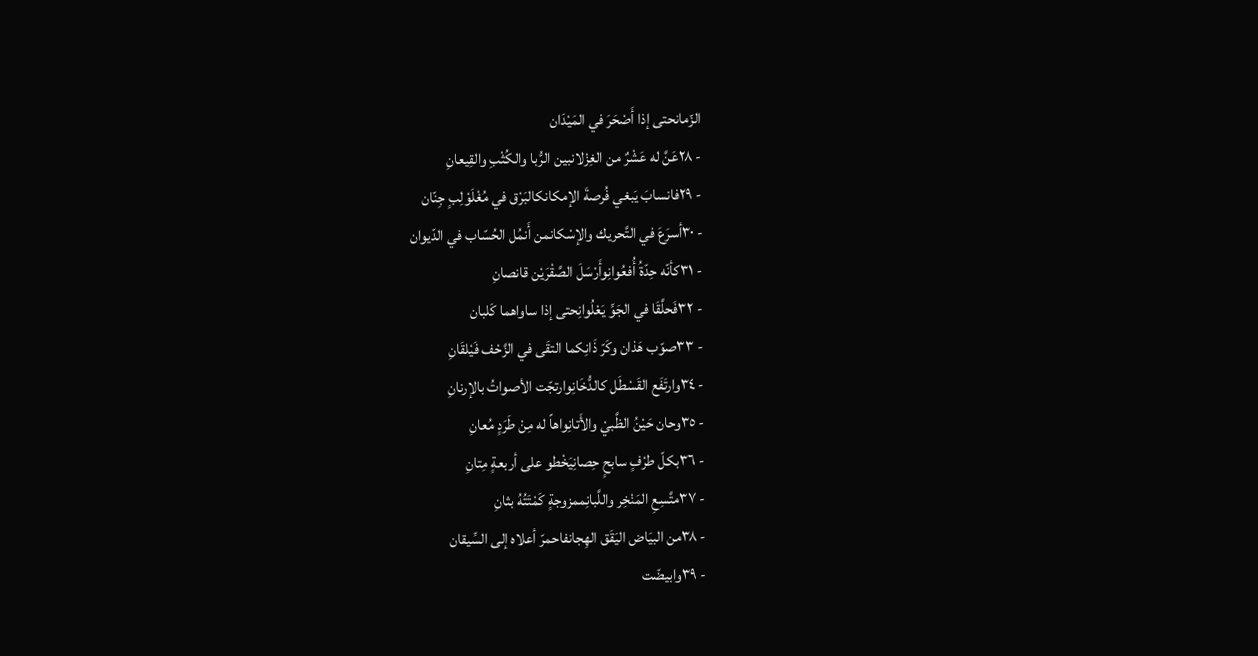الزّمانحتى إذا أَصْحَرَ في المَيْدَان
- ٢٨عَنَّ له عَشْرٌ من الغِزْلانبين الرُّبا والكُثْبِ والقِيعانِ
- ٢٩فانسابَ يَبغي فُرصةَ الإمكانكالبَرْق في مُغْلَوْلِبٍ جِنّان
- ٣٠أسرَعَ في التَّحريك والإسْكانمن أَنمُل الحُسّاب في الدّيوان
- ٣١كأنّه حِدّةُ أُفعُوانِوأَرْسَلَ الصَّقْرَيْن قانصانِ
- ٣٢فَحلَّقَا في الجَوِّ يَعْلُوانِحتى إذا ساواهما كَلبان
- ٣٣صوّب هَذان وكَرّ ذَانِكما التقَى في الزَّحْف فَيْلقَانِ
- ٣٤وارتَفَع القَسْطَل كالدُّخَانِوارتجّت الأصواتُ بالإرنانِ
- ٣٥وحان حَيْنُ الظَّبيْ والأَتانِواهاً له مِنْ طَرَدٍ مُعانِ
- ٣٦بكلّ طرْفٍ سابحٍ حِصانِيَخْطو على أربعةٍ مِتانِ
- ٣٧متَّسِعِ المَنْخِر واللَّبانِممزوجةٍ كَمْتَتُهُ بثانِ
- ٣٨من البيَاض اليَقَق الهِجانفاحمرّ أعلاه إلى السِّيقان
- ٣٩وابيضّت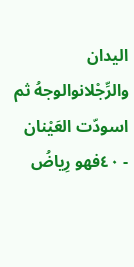اليدان والرِّجْلانوالوجهُ ثم اسودّت العَيْنان
- ٤٠فهو رِياضُ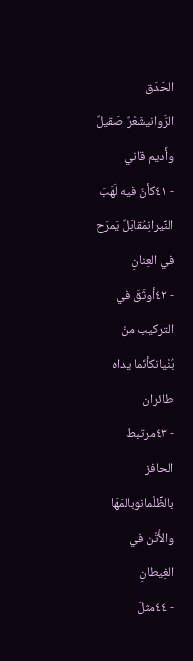الحَدَق الرَّوانيشَعْرٌ صَقيلٌ وأَديم قاني
- ٤١كأنّ فيه لَهَبَ النِّيرانِمُقابَلٌ يَمرَح في العِنانِ
- ٤٢أوثَقَ في التركيب منْ بُنْيانكأنّما يداه طائران
- ٤٣مرتبط الحافز بالظِّلْمانوبالمَهَا والأُتْن في الغِيطانِ
- ٤٤مثلَ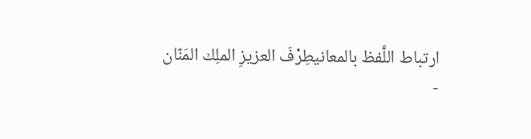ارتباط اللَّفظ بالمعانيطِرْفَ العزيزِ الملِك المَنّان
-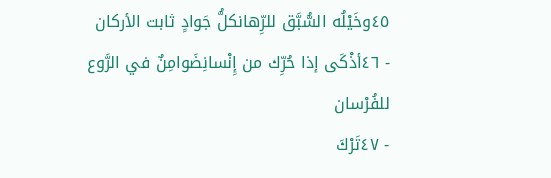٤٥وخَيْلُه السُّبَّق للرِّهانكلُّ جَوادٍ ثابت الأركان
- ٤٦أذْكَى إذا حُرِّك من إِنْسانِضَوامِنٌ في الرَّوع للفُرْسان
- ٤٧تَرْكَ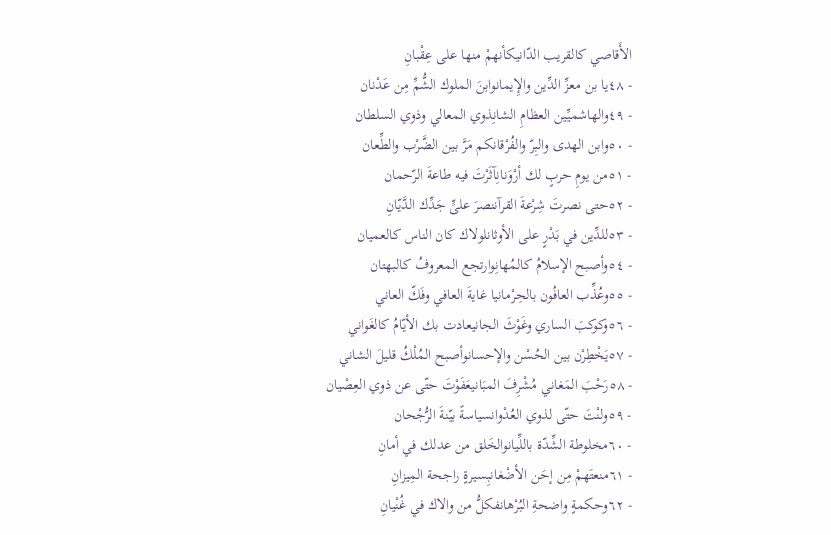الأَقاصي كالقريب الدّانيكأنهمْ منها على عِقْبانِ
- ٤٨يا بن معزِّ الدِّين والإِيمانوابنَ الملوك الشُّمِّ مِن عَدْنان
- ٤٩والهاشميِّين العظامِ الشانِذوي المعالي وذوي السلطان
- ٥٠وابن الهدى والبِرّ والفُرْقانكم مَرَّ بين الضَّرْب والطِّعان
- ٥١من يومِ حربٍ لك أرْوَنانِآثَرْتَ فيه طاعةَ الرّحمان
- ٥٢حتى نصرتَ شِرْعةَ القرآننصرَ علىٍّ جَدِّك الدَّيّانِ
- ٥٣للدِّين في بَدْرٍ على الأوثانلولاك كان الناس كالعميان
- ٥٤وأصبح الإسلامُ كالمُهانِوارتجع المعروفُ كالبهتان
- ٥٥وعُذِّب العافُون بالحِرْمانيا غايةَ العافي وفَكّ العاني
- ٥٦وكوكبَ الساري وغَوْثَ الجانيعادت بك الأيّامُ كالغَواني
- ٥٧يَخْطِرْن بين الحُسْن والإحسانوأصبح المُلْكُ قليلَ الشاني
- ٥٨رَحْبَ المَغاني مُشْرِفَ المبَانيعَفَوْتَ حتّى عن ذوي العِصْيان
- ٥٩ولنْتَ حتّى لذوي العُدْوانسياسةً بيّنةَ الرُّجْحان
- ٦٠مخلوطة الشِّدّة باللِّيانوالخَلق من عدلك في أمانِ
- ٦١منعتَهمْ مِن إحَن الأضْغانبِسيرةٍ راجحة المِيزانِ
- ٦٢وحكمةٍ واضحةِ البُرْهانفكلُّ من والاك في غُنْيانِ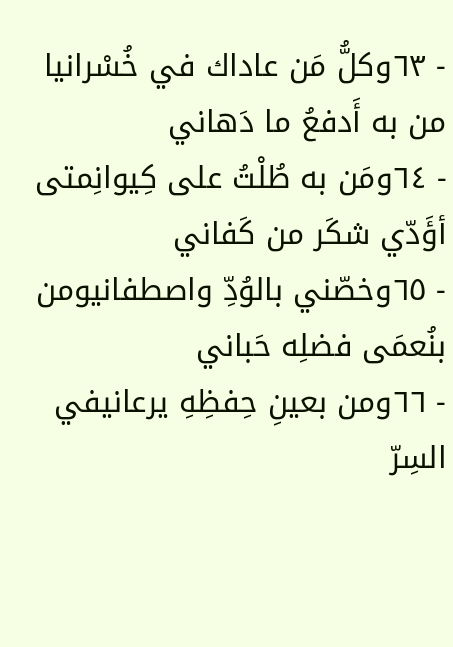- ٦٣وكلُّ مَن عاداك في خُسْرانيا من به أَدفعُ ما دَهاني
- ٦٤ومَن به طُلْتُ على كِيوانِمتى أؤَدّي شكَر من كَفاني
- ٦٥وخصّني بالوُدِّ واصطفانيومن بنُعمَى فضلِه حَباني
- ٦٦ومن بعينِ حِفظِهِ يرعانيفي السِرّ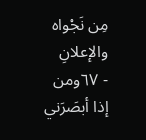مِن نَجْواه والإعلانِ
- ٦٧ومن إذا أبصَرَني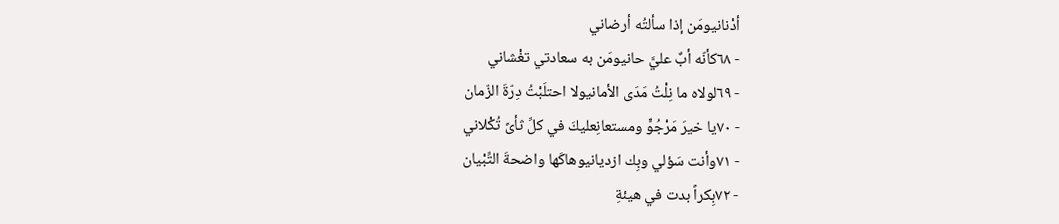أدْنانيومَن إذا سألتُه أرضاني
- ٦٨كأنّه أبٌ عليَّ حانيومَن به سعادتي تغْشاني
- ٦٩لولاه ما نِلْتُ مَدَى الأمانيولا احتلَبْتُ دِرّةَ الزّمان
- ٧٠يا خيرَ مَرْجُوٍّ ومستعانِعليكَ في كلِّ ثأىً تُكْلاني
- ٧١وأنت سَؤلي وبِك ازديانيوهاكَها واضحةَ التِّبْيان
- ٧٢بِكراً بدت في هيئةِ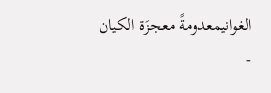الغوانيمعدومةً معجزَة الكيان
-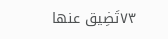٧٣تَضِيق عنها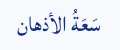سَعَةُ الأذهان